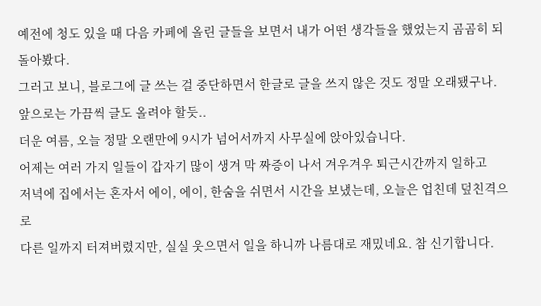예전에 청도 있을 때 다음 카페에 올린 글들을 보면서 내가 어떤 생각들을 했었는지 곰곰히 되돌아봤다.
그러고 보니, 블로그에 글 쓰는 걸 중단하면서 한글로 글을 쓰지 않은 것도 정말 오래됐구나.
앞으로는 가끔씩 글도 올려야 할듯..
더운 여름, 오늘 정말 오랜만에 9시가 넘어서까지 사무실에 앉아있습니다.
어제는 여러 가지 일들이 갑자기 많이 생겨 막 짜증이 나서 겨우겨우 퇴근시간까지 일하고
저녁에 집에서는 혼자서 에이, 에이, 한숨을 쉬면서 시간을 보냈는데, 오늘은 업친데 덮친격으로
다른 일까지 터져버렸지만, 실실 웃으면서 일을 하니까 나름대로 재밌네요. 참 신기합니다.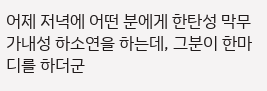어제 저녁에 어떤 분에게 한탄성 막무가내성 하소연을 하는데, 그분이 한마디를 하더군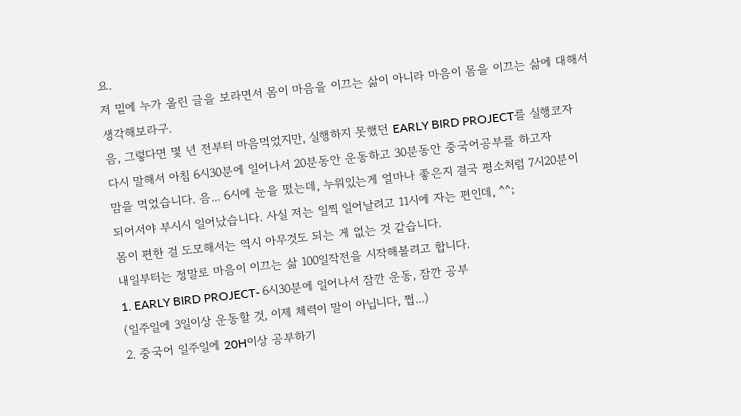요.
저 밑에 누가 올린 글을 보라면서 몸이 마음을 이끄는 삶이 아니라 마음이 몸을 이끄는 삶에 대해서
생각해보라구.
음, 그렇다면 몇 년 전부터 마음먹었지만, 실행하지 못했던 EARLY BIRD PROJECT를 실행코자
다시 말해서 아침 6시30분에 일어나서 20분동안 운동하고 30분동안 중국어공부를 하고자
맘을 먹었습니다. 음... 6시에 눈을 떴는데, 누워있는게 얼마나 좋은지 결국 평소처럼 7시20분이
되어서야 부시시 일어났습니다. 사실 저는 일찍 일어날려고 11시에 자는 편인데, ^^;
몸이 편한 걸 도모해서는 역시 아무것도 되는 게 없는 것 같습니다.
내일부터는 정말로 마음이 이끄는 삶 100일작전을 시작해볼려고 합니다.
1. EARLY BIRD PROJECT- 6시30분에 일어나서 잠깐 운동, 잠깐 공부
(일주일에 3일이상 운동할 것, 이제 체력이 말이 아닙니다, 쩝...)
2. 중국어 일주일에 20H이상 공부하기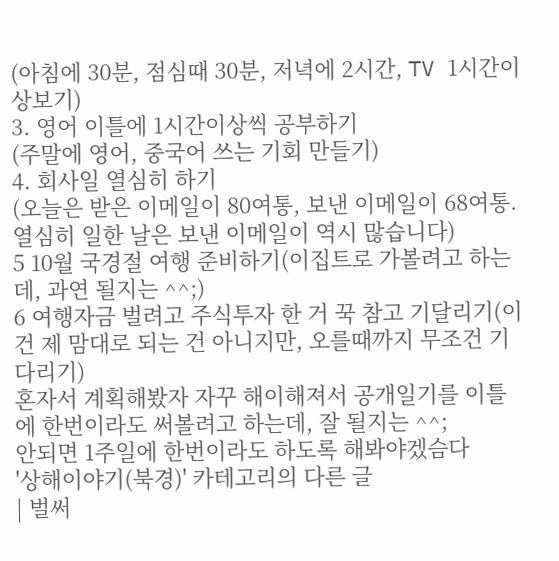(아침에 30분, 점심때 30분, 저녁에 2시간, TV 1시간이상보기)
3. 영어 이틀에 1시간이상씩 공부하기
(주말에 영어, 중국어 쓰는 기회 만들기)
4. 회사일 열심히 하기
(오늘은 받은 이메일이 80여통, 보낸 이메일이 68여통. 열심히 일한 날은 보낸 이메일이 역시 많습니다)
5 10월 국경절 여행 준비하기(이집트로 가볼려고 하는데, 과연 될지는 ^^;)
6 여행자금 벌려고 주식투자 한 거 꾹 참고 기달리기(이건 제 맘대로 되는 건 아니지만, 오를때까지 무조건 기다리기)
혼자서 계획해봤자 자꾸 해이해져서 공개일기를 이틀에 한번이라도 써볼려고 하는데, 잘 될지는 ^^;
안되면 1주일에 한번이라도 하도록 해봐야겠슴다
'상해이야기(북경)' 카테고리의 다른 글
| 벌써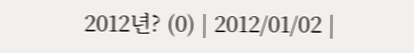2012년? (0) | 2012/01/02 |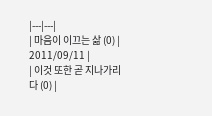|---|---|
| 마음이 이끄는 삶 (0) | 2011/09/11 |
| 이것 또한 곧 지나가리다 (0) |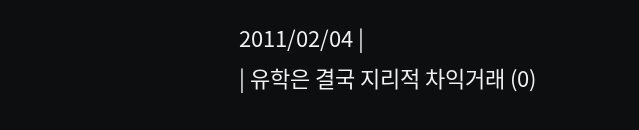2011/02/04 |
| 유학은 결국 지리적 차익거래 (0)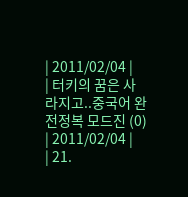| 2011/02/04 |
| 터키의 꿈은 사라지고..중국어 완전정복 모드진 (0) | 2011/02/04 |
| 21.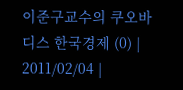이준구교수의 쿠오바디스 한국경제 (0) | 2011/02/04 |